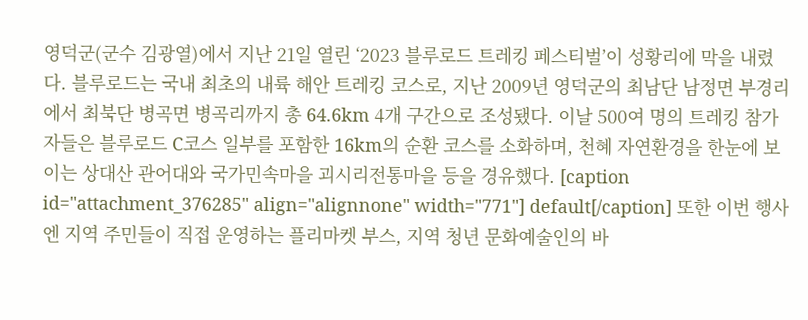영덕군(군수 김광열)에서 지난 21일 열린 ‘2023 블루로드 트레킹 페스티벌’이 성황리에 막을 내렸다. 블루로드는 국내 최초의 내륙 해안 트레킹 코스로, 지난 2009년 영덕군의 최남단 남정면 부경리에서 최북단 병곡면 병곡리까지 총 64.6km 4개 구간으로 조성됐다. 이날 500여 명의 트레킹 참가자들은 블루로드 C코스 일부를 포함한 16km의 순환 코스를 소화하며, 천혜 자연환경을 한눈에 보이는 상대산 관어대와 국가민속마을 괴시리전통마을 등을 경유했다. [caption id="attachment_376285" align="alignnone" width="771"] default[/caption] 또한 이번 행사엔 지역 주민들이 직접 운영하는 플리마켓 부스, 지역 청년 문화예술인의 바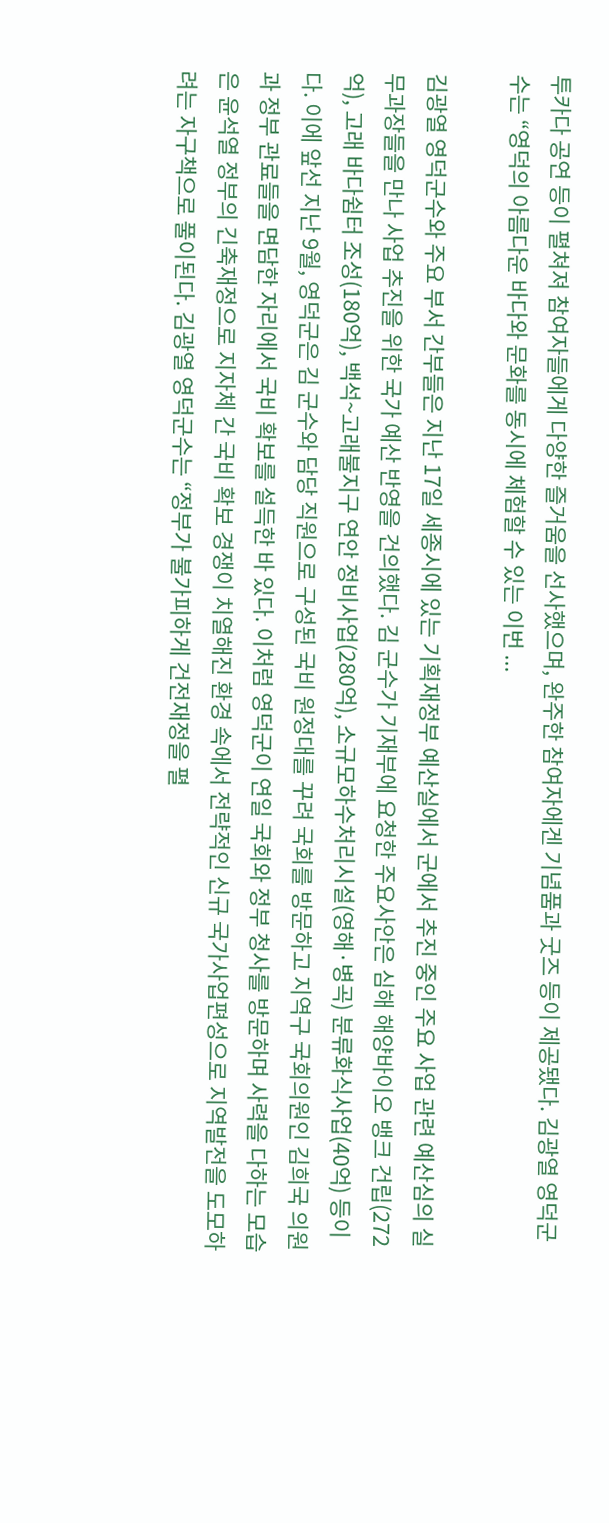투카다 공연 등이 펼쳐져 참여자들에게 다양한 즐거움을 선사했으며, 완주한 참여자에겐 기념품과 굿즈 등이 제공됐다. 김광열 영덕군수는 “영덕의 아름다운 바다와 문화를 동시에 체험할 수 있는 이번 ...

김광열 영덕군수와 주요 부서 간부들은 지난 17일 세종시에 있는 기획재정부 예산실에서 군에서 추진 중인 주요 사업 관련 예산심의 실무과장들을 만나 사업 추진을 위한 국가 예산 반영을 건의했다. 김 군수가 기재부에 요청한 주요사안은 심해 해양바이오 뱅크 건립(272억), 고래 바다쉼터 조성(180억), 백석~고래불지구 연안 정비사업(280억), 소규모하수처리시설(영해·병곡) 분류화식사업(40억) 등이다. 이에 앞선 지난 9월, 영덕군은 김 군수와 담당 직원으로 구성된 국비 원정대를 꾸려 국회를 방문하고 지역구 국회의원인 김희국 의원과 정부 관료들을 면담한 자리에서 국비 확보를 설득한 바 있다. 이처럼 영덕군이 연일 국회와 정부 청사를 방문하며 사력을 다하는 모습은 윤석열 정부의 긴축재정으로 지자체 간 국비 확보 경쟁이 치열해진 환경 속에서 전략적인 신규 국가사업편성으로 지역발전을 도모하려는 자구책으로 풀이된다. 김광열 영덕군수는 “정부가 불가피하게 건전재정을 펼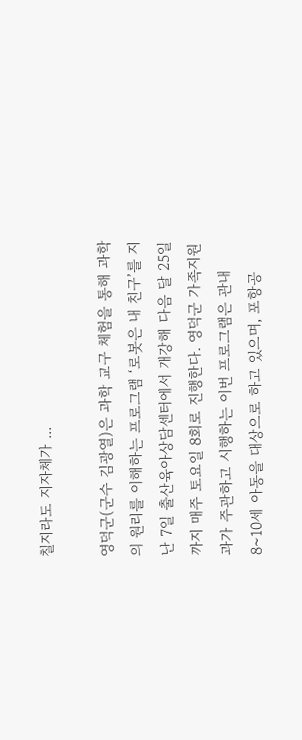칠지라도 지자체가 ...

영덕군(군수 김광열)은 과학 교구 체험을 통해 과학의 원리를 이해하는 프로그램 ‘로봇은 내 친구’를 지난 7일 출산육아상담센터에서 개강해 다음 달 25일까지 매주 토요일 8회로 진행한다. 영덕군 가족지원과가 주관하고 시행하는 이번 프로그램은 관내 8~10세 아동을 대상으로 하고 있으며, 포항공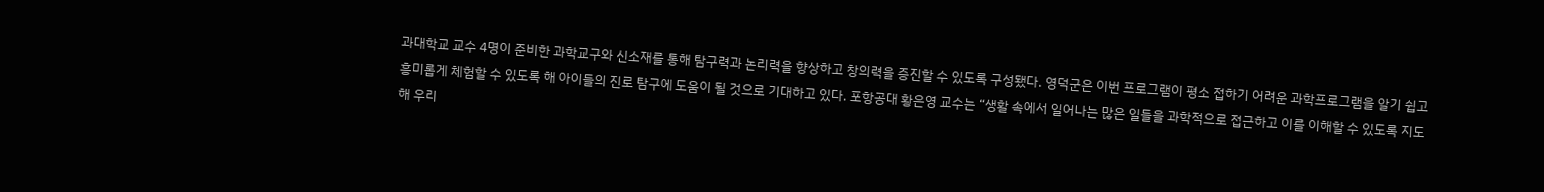과대학교 교수 4명이 준비한 과학교구와 신소재를 통해 탐구력과 논리력을 향상하고 창의력을 증진할 수 있도록 구성됐다. 영덕군은 이번 프로그램이 평소 접하기 어려운 과학프로그램을 알기 쉽고 흥미롭게 체험할 수 있도록 해 아이들의 진로 탐구에 도움이 될 것으로 기대하고 있다. 포항공대 황은영 교수는 “생활 속에서 일어나는 많은 일들을 과학적으로 접근하고 이를 이해할 수 있도록 지도해 우리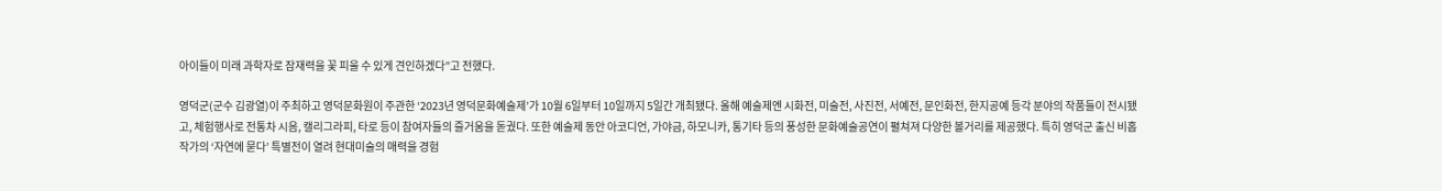아이들이 미래 과학자로 잠재력을 꽃 피울 수 있게 견인하겠다”고 전했다.

영덕군(군수 김광열)이 주최하고 영덕문화원이 주관한 ‘2023년 영덕문화예술제’가 10월 6일부터 10일까지 5일간 개최됐다. 올해 예술제엔 시화전, 미술전, 사진전, 서예전, 문인화전, 한지공예 등각 분야의 작품들이 전시됐고, 체험행사로 전통차 시음, 캘리그라피, 타로 등이 참여자들의 즐거움을 돋궜다. 또한 예술제 동안 아코디언, 가야금, 하모니카, 통기타 등의 풍성한 문화예술공연이 펼쳐져 다양한 볼거리를 제공했다. 특히 영덕군 출신 비홉 작가의 ‘자연에 묻다’ 특별전이 열려 현대미술의 매력을 경험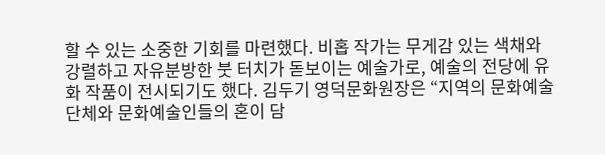할 수 있는 소중한 기회를 마련했다. 비홉 작가는 무게감 있는 색채와 강렬하고 자유분방한 붓 터치가 돋보이는 예술가로, 예술의 전당에 유화 작품이 전시되기도 했다. 김두기 영덕문화원장은 “지역의 문화예술단체와 문화예술인들의 혼이 담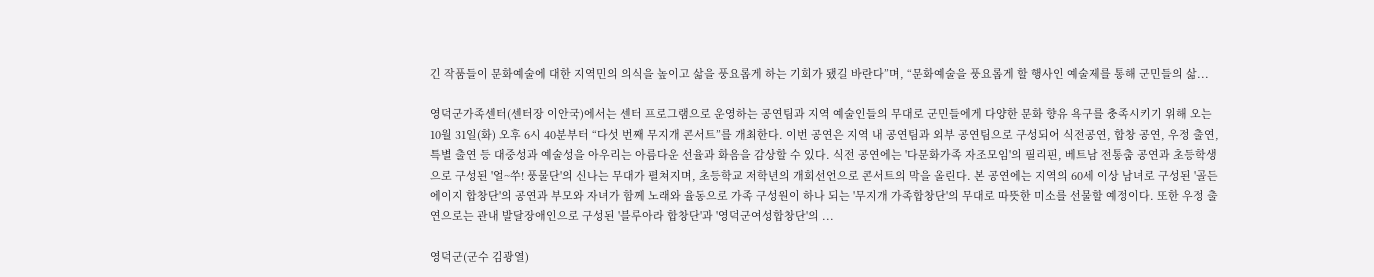긴 작품들이 문화예술에 대한 지역민의 의식을 높이고 삶을 풍요롭게 하는 기회가 됐길 바란다”며, “문화예술을 풍요롭게 할 행사인 예술제를 통해 군민들의 삶...

영덕군가족센터(센터장 이안국)에서는 센터 프로그램으로 운영하는 공연팀과 지역 예술인들의 무대로 군민들에게 다양한 문화 향유 욕구를 충족시키기 위해 오는 10월 31일(화) 오후 6시 40분부터 “다섯 번째 무지개 콘서트”를 개최한다. 이번 공연은 지역 내 공연팀과 외부 공연팀으로 구성되어 식전공연, 합창 공연, 우정 출연, 특별 출연 등 대중성과 예술성을 아우리는 아름다운 선율과 화음을 감상할 수 있다. 식전 공연에는 '다문화가족 자조모임'의 필리핀, 베트남 전통춤 공연과 초등학생으로 구성된 '얼~쑤! 풍물단'의 신나는 무대가 펼쳐지며, 초등학교 저학년의 개회선언으로 콘서트의 막을 올린다. 본 공연에는 지역의 60세 이상 남녀로 구성된 '골든에이지 합창단'의 공연과 부모와 자녀가 함께 노래와 율동으로 가족 구성원이 하나 되는 '무지개 가족합창단'의 무대로 따뜻한 미소를 선물할 예정이다. 또한 우정 출연으로는 관내 발달장애인으로 구성된 '블루아라 합창단'과 '영덕군여성합창단'의 ...

영덕군(군수 김광열)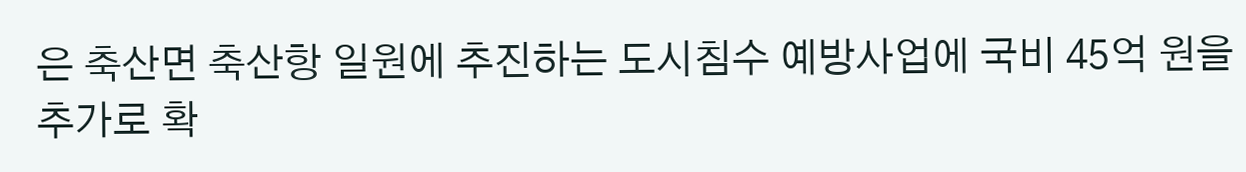은 축산면 축산항 일원에 추진하는 도시침수 예방사업에 국비 45억 원을 추가로 확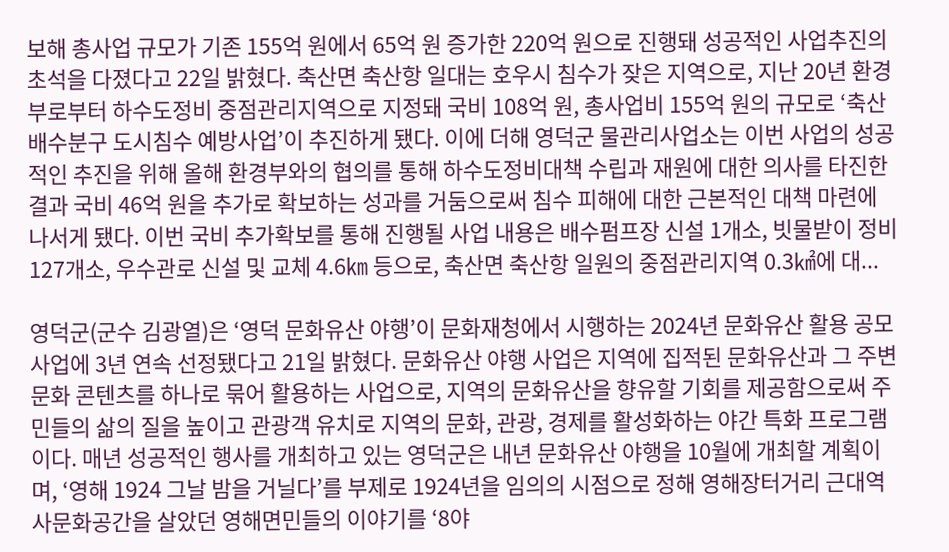보해 총사업 규모가 기존 155억 원에서 65억 원 증가한 220억 원으로 진행돼 성공적인 사업추진의 초석을 다졌다고 22일 밝혔다. 축산면 축산항 일대는 호우시 침수가 잦은 지역으로, 지난 20년 환경부로부터 하수도정비 중점관리지역으로 지정돼 국비 108억 원, 총사업비 155억 원의 규모로 ‘축산 배수분구 도시침수 예방사업’이 추진하게 됐다. 이에 더해 영덕군 물관리사업소는 이번 사업의 성공적인 추진을 위해 올해 환경부와의 협의를 통해 하수도정비대책 수립과 재원에 대한 의사를 타진한 결과 국비 46억 원을 추가로 확보하는 성과를 거둠으로써 침수 피해에 대한 근본적인 대책 마련에 나서게 됐다. 이번 국비 추가확보를 통해 진행될 사업 내용은 배수펌프장 신설 1개소, 빗물받이 정비 127개소, 우수관로 신설 및 교체 4.6㎞ 등으로, 축산면 축산항 일원의 중점관리지역 0.3㎢에 대...

영덕군(군수 김광열)은 ‘영덕 문화유산 야행’이 문화재청에서 시행하는 2024년 문화유산 활용 공모사업에 3년 연속 선정됐다고 21일 밝혔다. 문화유산 야행 사업은 지역에 집적된 문화유산과 그 주변 문화 콘텐츠를 하나로 묶어 활용하는 사업으로, 지역의 문화유산을 향유할 기회를 제공함으로써 주민들의 삶의 질을 높이고 관광객 유치로 지역의 문화, 관광, 경제를 활성화하는 야간 특화 프로그램이다. 매년 성공적인 행사를 개최하고 있는 영덕군은 내년 문화유산 야행을 10월에 개최할 계획이며, ‘영해 1924 그날 밤을 거닐다’를 부제로 1924년을 임의의 시점으로 정해 영해장터거리 근대역사문화공간을 살았던 영해면민들의 이야기를 ‘8야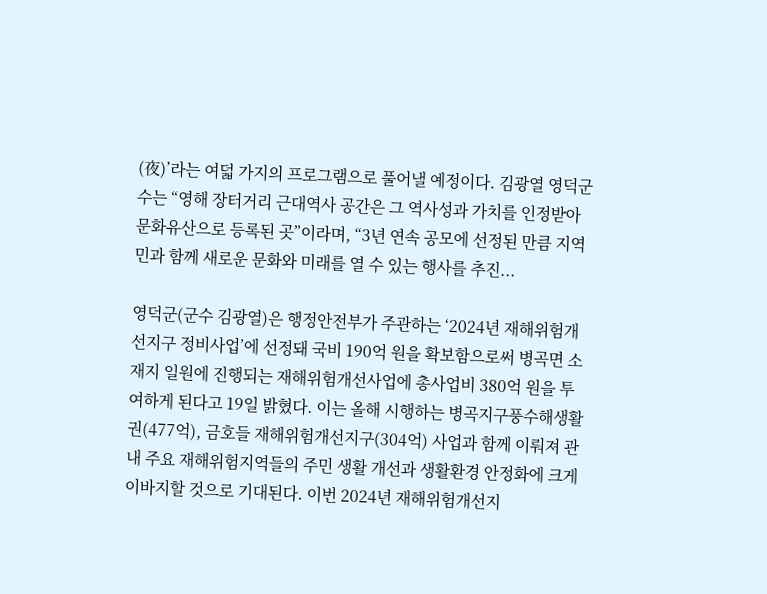(夜)’라는 여덟 가지의 프로그램으로 풀어낼 예정이다. 김광열 영덕군수는 “영해 장터거리 근대역사 공간은 그 역사성과 가치를 인정받아 문화유산으로 등록된 곳”이라며, “3년 연속 공모에 선정된 만큼 지역민과 함께 새로운 문화와 미래를 열 수 있는 행사를 추진...

영덕군(군수 김광열)은 행정안전부가 주관하는 ‘2024년 재해위험개선지구 정비사업’에 선정돼 국비 190억 원을 확보함으로써 병곡면 소재지 일원에 진행되는 재해위험개선사업에 총사업비 380억 원을 투여하게 된다고 19일 밝혔다. 이는 올해 시행하는 병곡지구풍수해생활권(477억), 금호들 재해위험개선지구(304억) 사업과 함께 이뤄져 관내 주요 재해위험지역들의 주민 생활 개선과 생활환경 안정화에 크게 이바지할 것으로 기대된다. 이번 2024년 재해위험개선지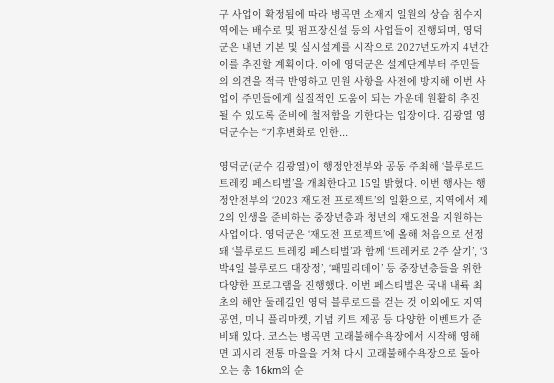구 사업이 확정됨에 따라 병곡면 소재지 일원의 상습 침수지역에는 배수로 및 펌프장신설 등의 사업들이 진행되며, 영덕군은 내년 기본 및 실시설계를 시작으로 2027년도까지 4년간 이를 추진할 계획이다. 이에 영덕군은 설계단계부터 주민들의 의견을 적극 반영하고 민원 사항을 사전에 방지해 이번 사업이 주민들에게 실질적인 도움이 되는 가운데 원활히 추진될 수 있도록 준비에 철저함을 기한다는 입장이다. 김광열 영덕군수는 “기후변화로 인한...

영덕군(군수 김광열)이 행정안전부와 공동 주최해 ‘블루로드 트레킹 페스티벌’을 개최한다고 15일 밝혔다. 이번 행사는 행정안전부의 ‘2023 재도전 프로젝트’의 일환으로, 지역에서 제2의 인생을 준비하는 중장년층과 청년의 재도전을 지원하는 사업이다. 영덕군은 ‘재도전 프로젝트’에 올해 처음으로 선정돼 ‘블루로드 트레킹 페스티벌’과 함께 ‘트레커로 2주 살기’, ‘3박4일 블루로드 대장정’, ‘패밀리데이’ 등 중장년층들을 위한 다양한 프로그램을 진행했다. 이번 페스티벌은 국내 내륙 최초의 해안 둘레길인 영덕 블루로드를 걷는 것 이외에도 지역 공연, 미니 플리마켓, 기념 키트 제공 등 다양한 이벤트가 준비돼 있다. 코스는 병곡면 고래불해수욕장에서 시작해 영해면 괴시리 전통 마을을 거쳐 다시 고래불해수욕장으로 돌아오는 총 16km의 순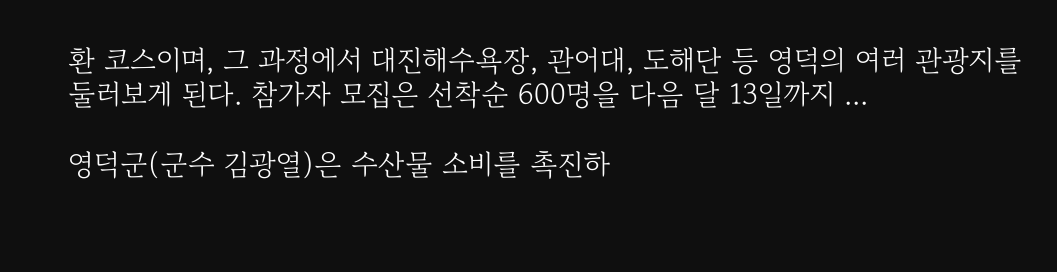환 코스이며, 그 과정에서 대진해수욕장, 관어대, 도해단 등 영덕의 여러 관광지를 둘러보게 된다. 참가자 모집은 선착순 600명을 다음 달 13일까지 ...

영덕군(군수 김광열)은 수산물 소비를 촉진하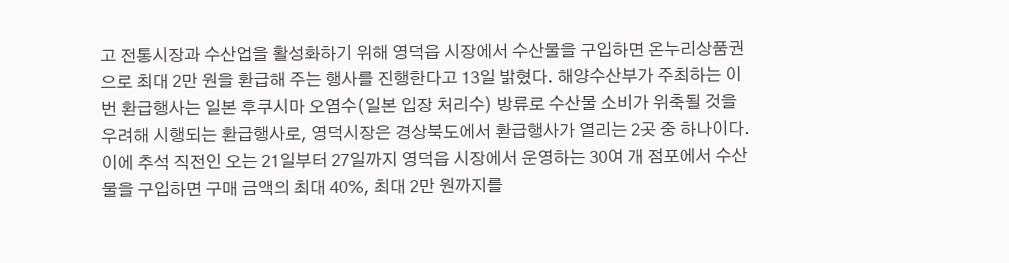고 전통시장과 수산업을 활성화하기 위해 영덕읍 시장에서 수산물을 구입하면 온누리상품권으로 최대 2만 원을 환급해 주는 행사를 진행한다고 13일 밝혔다. 해양수산부가 주최하는 이번 환급행사는 일본 후쿠시마 오염수(일본 입장 처리수) 방류로 수산물 소비가 위축될 것을 우려해 시행되는 환급행사로, 영덕시장은 경상북도에서 환급행사가 열리는 2곳 중 하나이다. 이에 추석 직전인 오는 21일부터 27일까지 영덕읍 시장에서 운영하는 30여 개 점포에서 수산물을 구입하면 구매 금액의 최대 40%, 최대 2만 원까지를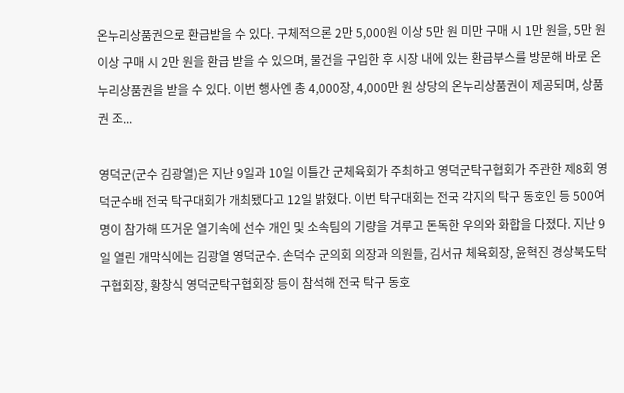온누리상품권으로 환급받을 수 있다. 구체적으론 2만 5,000원 이상 5만 원 미만 구매 시 1만 원을, 5만 원 이상 구매 시 2만 원을 환급 받을 수 있으며, 물건을 구입한 후 시장 내에 있는 환급부스를 방문해 바로 온누리상품권을 받을 수 있다. 이번 행사엔 총 4,000장, 4,000만 원 상당의 온누리상품권이 제공되며, 상품권 조...

영덕군(군수 김광열)은 지난 9일과 10일 이틀간 군체육회가 주최하고 영덕군탁구협회가 주관한 제8회 영덕군수배 전국 탁구대회가 개최됐다고 12일 밝혔다. 이번 탁구대회는 전국 각지의 탁구 동호인 등 500여 명이 참가해 뜨거운 열기속에 선수 개인 및 소속팀의 기량을 겨루고 돈독한 우의와 화합을 다졌다. 지난 9일 열린 개막식에는 김광열 영덕군수. 손덕수 군의회 의장과 의원들, 김서규 체육회장, 윤혁진 경상북도탁구협회장, 황창식 영덕군탁구협회장 등이 참석해 전국 탁구 동호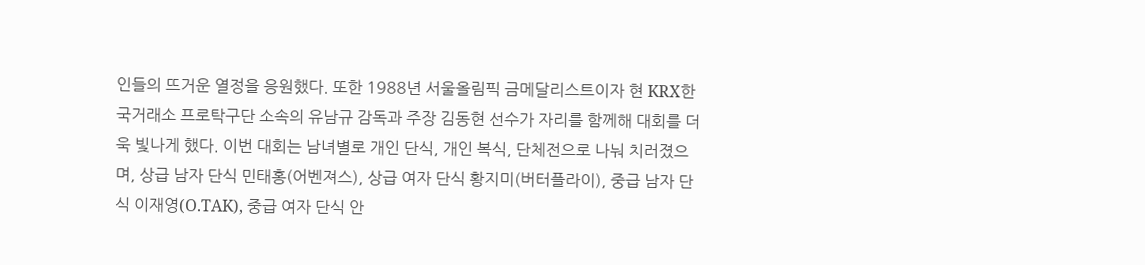인들의 뜨거운 열정을 응원했다. 또한 1988년 서울올림픽 금메달리스트이자 현 KRX한국거래소 프로탁구단 소속의 유남규 감독과 주장 김동현 선수가 자리를 함께해 대회를 더욱 빛나게 했다. 이번 대회는 남녀별로 개인 단식, 개인 복식, 단체전으로 나눠 치러졌으며, 상급 남자 단식 민태홍(어벤져스), 상급 여자 단식 황지미(버터플라이), 중급 남자 단식 이재영(O.TAK), 중급 여자 단식 안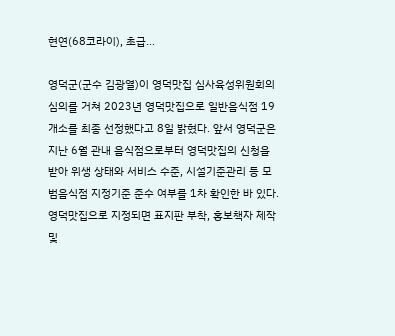현연(68코라이), 초급...

영덕군(군수 김광열)이 영덕맛집 심사육성위원회의 심의를 거쳐 2023년 영덕맛집으로 일반음식점 19개소를 최종 선정했다고 8일 밝혔다. 앞서 영덕군은 지난 6월 관내 음식점으로부터 영덕맛집의 신청을 받아 위생 상태와 서비스 수준, 시설기준관리 등 모범음식점 지정기준 준수 여부를 1차 확인한 바 있다. 영덕맛집으로 지정되면 표지판 부착, 홍보책자 제작 및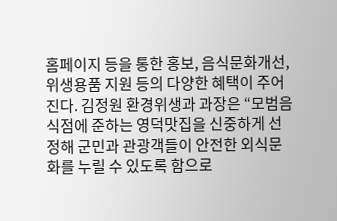홈페이지 등을 통한 홍보, 음식문화개선, 위생용품 지원 등의 다양한 혜택이 주어진다. 김정원 환경위생과 과장은 “모범음식점에 준하는 영덕맛집을 신중하게 선정해 군민과 관광객들이 안전한 외식문화를 누릴 수 있도록 함으로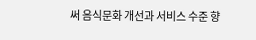써 음식문화 개선과 서비스 수준 향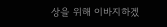상을 위해 이바지하겠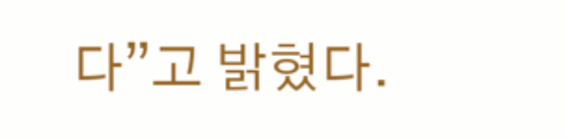다”고 밝혔다.